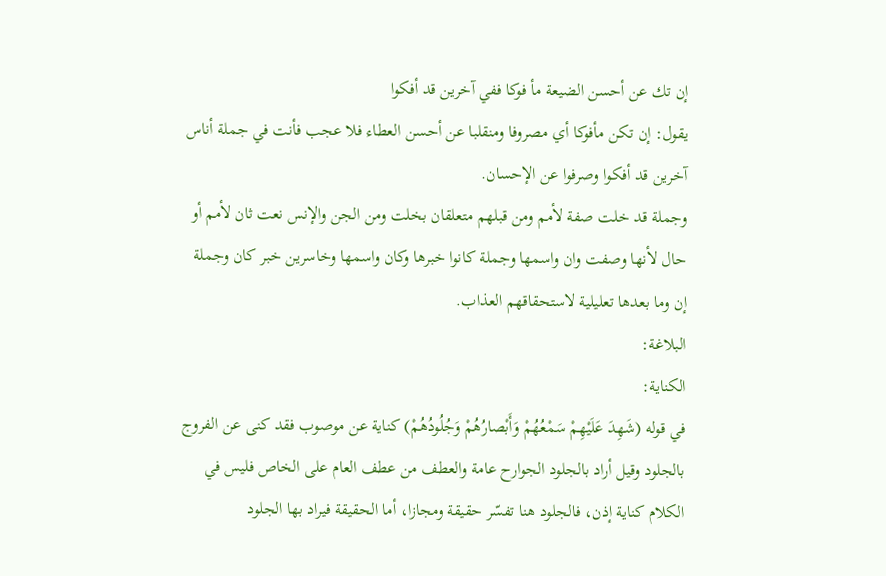إن تك عن أحسن الضيعة مأ فوكا ففي آخرين قد أفكوا
يقول: إن تكن مأفوكا أي مصروفا ومنقلبا عن أحسن العطاء فلا عجب فأنت في جملة أناس آخرين قد أفكوا وصرفوا عن الإحسان.
وجملة قد خلت صفة لأمم ومن قبلهم متعلقان بخلت ومن الجن والإنس نعت ثان لأمم أو حال لأنها وصفت وان واسمها وجملة كانوا خبرها وكان واسمها وخاسرين خبر كان وجملة إن وما بعدها تعليلية لاستحقاقهم العذاب.
البلاغة:
الكناية:
في قوله (شَهِدَ عَلَيْهِمْ سَمْعُهُمْ وَأَبْصارُهُمْ وَجُلُودُهُمْ) كناية عن موصوب فقد كنى عن الفروج بالجلود وقيل أراد بالجلود الجوارح عامة والعطف من عطف العام على الخاص فليس في الكلام كناية إذن، فالجلود هنا تفسّر حقيقة ومجازا، أما الحقيقة فيراد بها الجلود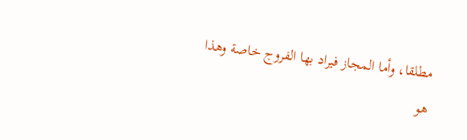مطلقا، وأما المجاز فيراد بها الفروج خاصة وهذا هو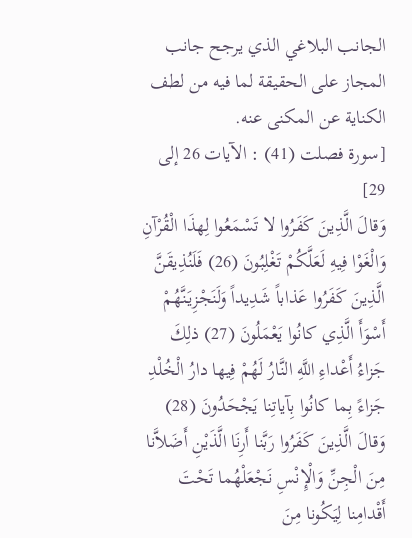الجانب البلاغي الذي يرجح جانب المجاز على الحقيقة لما فيه من لطف الكناية عن المكنى عنه.
[سورة فصلت (41) : الآيات 26 إلى 29]
وَقالَ الَّذِينَ كَفَرُوا لا تَسْمَعُوا لِهذَا الْقُرْآنِ وَالْغَوْا فِيهِ لَعَلَّكُمْ تَغْلِبُونَ (26) فَلَنُذِيقَنَّ الَّذِينَ كَفَرُوا عَذاباً شَدِيداً وَلَنَجْزِيَنَّهُمْ أَسْوَأَ الَّذِي كانُوا يَعْمَلُونَ (27) ذلِكَ جَزاءُ أَعْداءِ اللَّهِ النَّارُ لَهُمْ فِيها دارُ الْخُلْدِ جَزاءً بِما كانُوا بِآياتِنا يَجْحَدُونَ (28) وَقالَ الَّذِينَ كَفَرُوا رَبَّنا أَرِنَا الَّذَيْنِ أَضَلاَّنا مِنَ الْجِنِّ وَالْإِنْسِ نَجْعَلْهُما تَحْتَ أَقْدامِنا لِيَكُونا مِنَ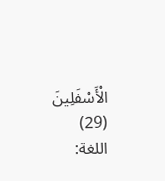الْأَسْفَلِينَ (29)
اللغة: